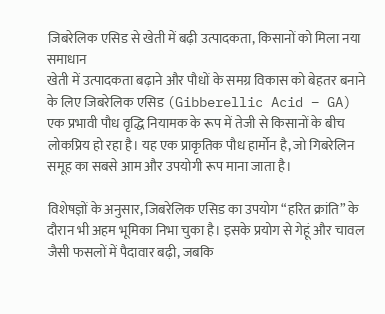जिबरेलिक एसिड से खेती में बढ़ी उत्पादकता, किसानों को मिला नया समाधान
खेती में उत्पादकता बढ़ाने और पौधों के समग्र विकास को बेहतर बनाने के लिए जिबरेलिक एसिड (Gibberellic Acid – GA) एक प्रभावी पौध वृद्धि नियामक के रूप में तेजी से किसानों के बीच लोकप्रिय हो रहा है। यह एक प्राकृतिक पौध हार्मोन है, जो गिबरेलिन समूह का सबसे आम और उपयोगी रूप माना जाता है।

विशेषज्ञों के अनुसार, जिबरेलिक एसिड का उपयोग “हरित क्रांति” के दौरान भी अहम भूमिका निभा चुका है। इसके प्रयोग से गेहूं और चावल जैसी फसलों में पैदावार बढ़ी, जबकि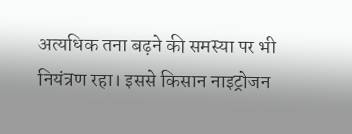अत्यधिक तना बढ़ने की समस्या पर भी नियंत्रण रहा। इससे किसान नाइट्रोजन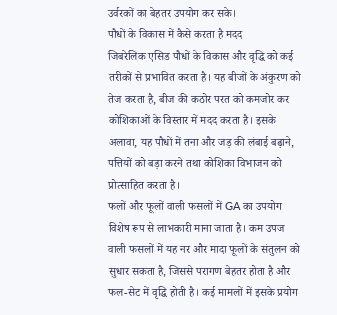उर्वरकों का बेहतर उपयोग कर सके।
पौधों के विकास में कैसे करता है मदद
जिबरेलिक एसिड पौधों के विकास और वृद्धि को कई तरीकों से प्रभावित करता है। यह बीजों के अंकुरण को तेज करता है, बीज की कठोर परत को कमजोर कर कोशिकाओं के विस्तार में मदद करता है। इसके अलावा, यह पौधों में तना और जड़ की लंबाई बढ़ाने, पत्तियों को बड़ा करने तथा कोशिका विभाजन को प्रोत्साहित करता है।
फलों और फूलों वाली फसलों में GA का उपयोग विशेष रूप से लाभकारी माना जाता है। कम उपज वाली फसलों में यह नर और मादा फूलों के संतुलन को सुधार सकता है, जिससे परागण बेहतर होता है और फल-सेट में वृद्धि होती है। कई मामलों में इसके प्रयोग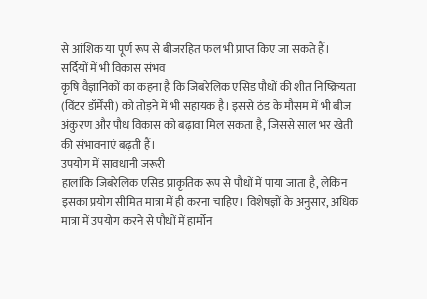से आंशिक या पूर्ण रूप से बीजरहित फल भी प्राप्त किए जा सकते हैं।
सर्दियों में भी विकास संभव
कृषि वैज्ञानिकों का कहना है कि जिबरेलिक एसिड पौधों की शीत निष्क्रियता (विंटर डॉर्मेंसी) को तोड़ने में भी सहायक है। इससे ठंड के मौसम में भी बीज अंकुरण और पौध विकास को बढ़ावा मिल सकता है, जिससे साल भर खेती की संभावनाएं बढ़ती हैं।
उपयोग में सावधानी जरूरी
हालांकि जिबरेलिक एसिड प्राकृतिक रूप से पौधों में पाया जाता है, लेकिन इसका प्रयोग सीमित मात्रा में ही करना चाहिए। विशेषज्ञों के अनुसार, अधिक मात्रा में उपयोग करने से पौधों में हार्मोन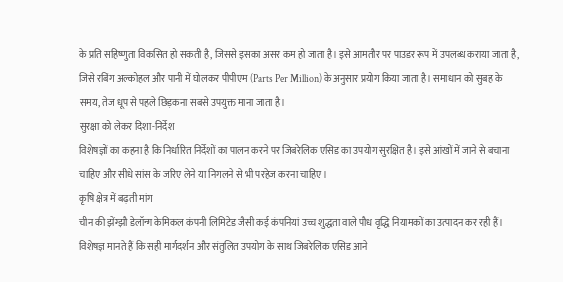के प्रति सहिष्णुता विकसित हो सकती है, जिससे इसका असर कम हो जाता है। इसे आमतौर पर पाउडर रूप में उपलब्ध कराया जाता है, जिसे रबिंग अल्कोहल और पानी में घोलकर पीपीएम (Parts Per Million) के अनुसार प्रयोग किया जाता है। समाधान को सुबह के समय, तेज धूप से पहले छिड़कना सबसे उपयुक्त माना जाता है।
सुरक्षा को लेकर दिशा-निर्देश
विशेषज्ञों का कहना है कि निर्धारित निर्देशों का पालन करने पर जिबरेलिक एसिड का उपयोग सुरक्षित है। इसे आंखों में जाने से बचाना चाहिए और सीधे सांस के जरिए लेने या निगलने से भी परहेज करना चाहिए।
कृषि क्षेत्र में बढ़ती मांग
चीन की झेंग्झौ डेलॉन्ग केमिकल कंपनी लिमिटेड जैसी कई कंपनियां उच्च शुद्धता वाले पौध वृद्धि नियामकों का उत्पादन कर रही हैं। विशेषज्ञ मानते हैं कि सही मार्गदर्शन और संतुलित उपयोग के साथ जिबरेलिक एसिड आने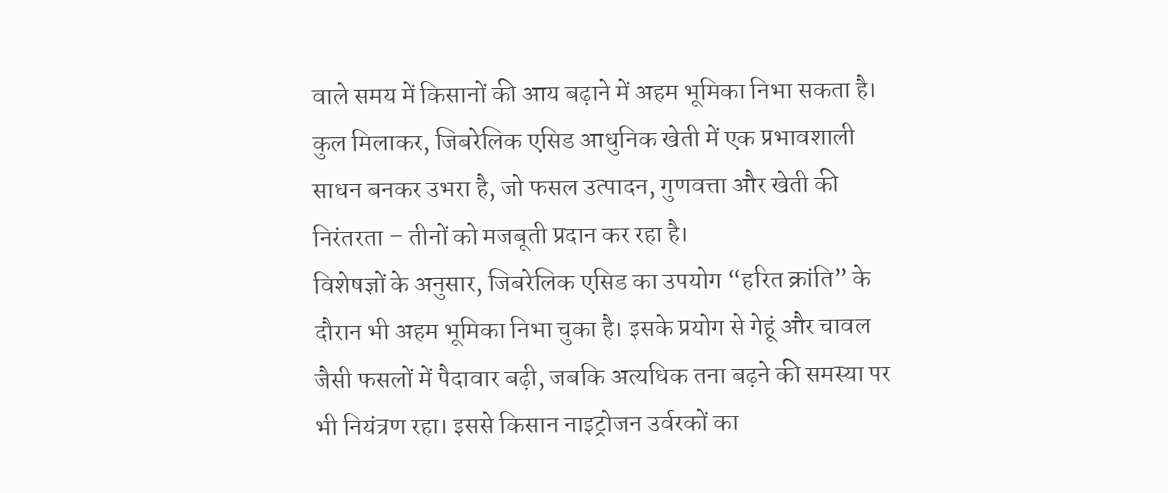वाले समय में किसानों की आय बढ़ाने में अहम भूमिका निभा सकता है।
कुल मिलाकर, जिबरेलिक एसिड आधुनिक खेती में एक प्रभावशाली साधन बनकर उभरा है, जो फसल उत्पादन, गुणवत्ता और खेती की निरंतरता – तीनों को मजबूती प्रदान कर रहा है।
विशेषज्ञों के अनुसार, जिबरेलिक एसिड का उपयोग “हरित क्रांति” के दौरान भी अहम भूमिका निभा चुका है। इसके प्रयोग से गेहूं और चावल जैसी फसलों में पैदावार बढ़ी, जबकि अत्यधिक तना बढ़ने की समस्या पर भी नियंत्रण रहा। इससे किसान नाइट्रोजन उर्वरकों का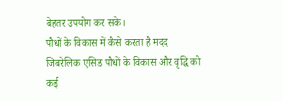बेहतर उपयोग कर सके।
पौधों के विकास में कैसे करता है मदद
जिबरेलिक एसिड पौधों के विकास और वृद्धि को कई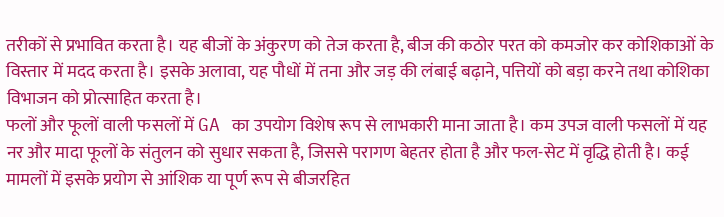तरीकों से प्रभावित करता है। यह बीजों के अंकुरण को तेज करता है, बीज की कठोर परत को कमजोर कर कोशिकाओं के विस्तार में मदद करता है। इसके अलावा, यह पौधों में तना और जड़ की लंबाई बढ़ाने, पत्तियों को बड़ा करने तथा कोशिका विभाजन को प्रोत्साहित करता है।
फलों और फूलों वाली फसलों में GA का उपयोग विशेष रूप से लाभकारी माना जाता है। कम उपज वाली फसलों में यह नर और मादा फूलों के संतुलन को सुधार सकता है, जिससे परागण बेहतर होता है और फल-सेट में वृद्धि होती है। कई मामलों में इसके प्रयोग से आंशिक या पूर्ण रूप से बीजरहित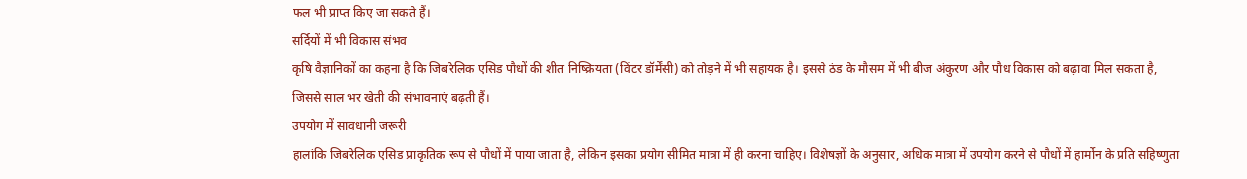फल भी प्राप्त किए जा सकते हैं।
सर्दियों में भी विकास संभव
कृषि वैज्ञानिकों का कहना है कि जिबरेलिक एसिड पौधों की शीत निष्क्रियता (विंटर डॉर्मेंसी) को तोड़ने में भी सहायक है। इससे ठंड के मौसम में भी बीज अंकुरण और पौध विकास को बढ़ावा मिल सकता है, जिससे साल भर खेती की संभावनाएं बढ़ती हैं।
उपयोग में सावधानी जरूरी
हालांकि जिबरेलिक एसिड प्राकृतिक रूप से पौधों में पाया जाता है, लेकिन इसका प्रयोग सीमित मात्रा में ही करना चाहिए। विशेषज्ञों के अनुसार, अधिक मात्रा में उपयोग करने से पौधों में हार्मोन के प्रति सहिष्णुता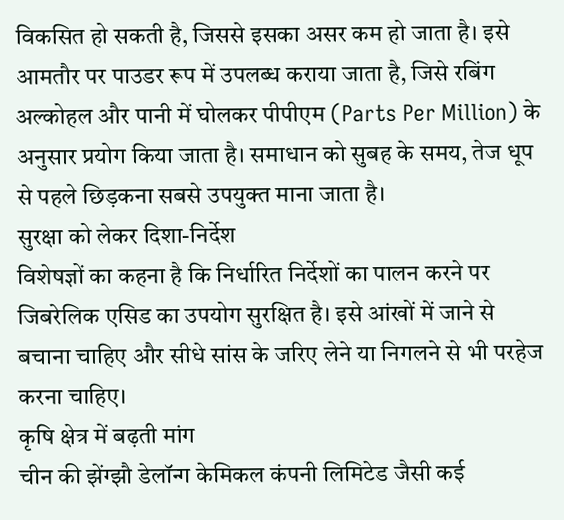विकसित हो सकती है, जिससे इसका असर कम हो जाता है। इसे आमतौर पर पाउडर रूप में उपलब्ध कराया जाता है, जिसे रबिंग अल्कोहल और पानी में घोलकर पीपीएम (Parts Per Million) के अनुसार प्रयोग किया जाता है। समाधान को सुबह के समय, तेज धूप से पहले छिड़कना सबसे उपयुक्त माना जाता है।
सुरक्षा को लेकर दिशा-निर्देश
विशेषज्ञों का कहना है कि निर्धारित निर्देशों का पालन करने पर जिबरेलिक एसिड का उपयोग सुरक्षित है। इसे आंखों में जाने से बचाना चाहिए और सीधे सांस के जरिए लेने या निगलने से भी परहेज करना चाहिए।
कृषि क्षेत्र में बढ़ती मांग
चीन की झेंग्झौ डेलॉन्ग केमिकल कंपनी लिमिटेड जैसी कई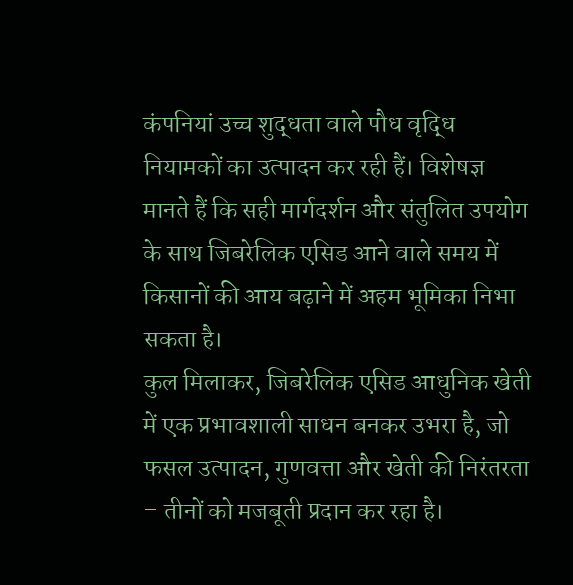कंपनियां उच्च शुद्धता वाले पौध वृद्धि नियामकों का उत्पादन कर रही हैं। विशेषज्ञ मानते हैं कि सही मार्गदर्शन और संतुलित उपयोग के साथ जिबरेलिक एसिड आने वाले समय में किसानों की आय बढ़ाने में अहम भूमिका निभा सकता है।
कुल मिलाकर, जिबरेलिक एसिड आधुनिक खेती में एक प्रभावशाली साधन बनकर उभरा है, जो फसल उत्पादन, गुणवत्ता और खेती की निरंतरता – तीनों को मजबूती प्रदान कर रहा है।